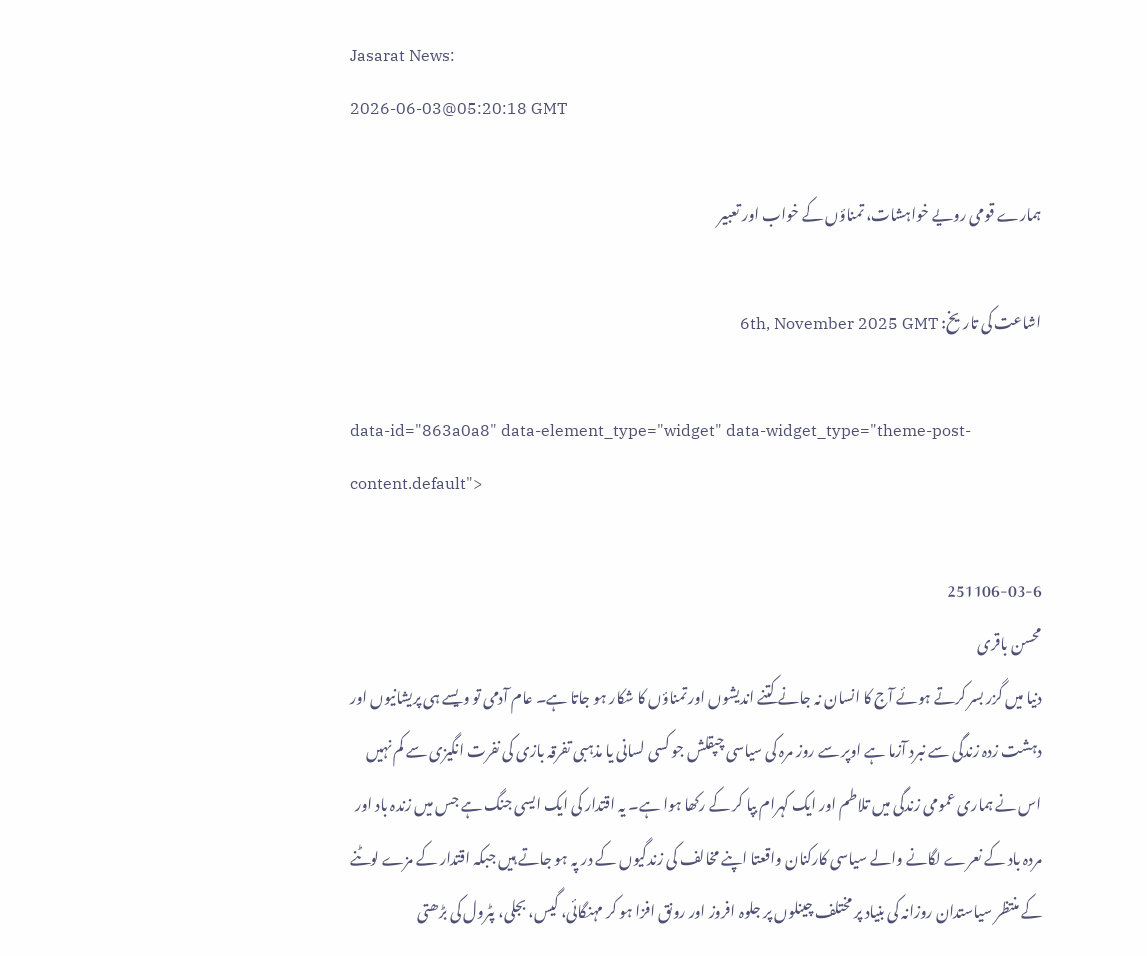Jasarat News:
2026-06-03@05:20:18 GMT

ہمارے قومی رویے خواہشات، تمناؤں کے خواب اور تعبیر

اشاعت کی تاریخ: 6th, November 2025 GMT

data-id="863a0a8" data-element_type="widget" data-widget_type="theme-post-content.default">

251106-03-6
محسن باقری
دنیا میں گزر بسر کرتے ہوئے آج کا انسان نہ جانے کتنے اندیشوں اور تمناؤں کا شکار ہو جاتا ہے۔ عام آدمی تو ویسے ہی پریشانیوں اور دہشت زدہ زندگی سے نبرد آزما ہے اوپر سے روز مرہ کی سیاسی چپقلش جو کسی لسانی یا مذہبی تفرقہ بازی کی نفرت انگیزی سے کم نہیں اس نے ہماری عمومی زندگی میں تلاطم اور ایک کہرام بپا کر کے رکھا ہوا ہے۔ یہ اقتدار کی ایک ایسی جنگ ہے جس میں زندہ باد اور مردہ باد کے نعرے لگانے والے سیاسی کارکنان واقعتا اپنے مخالف کی زندگیوں کے در پہ ہو جاتے ہیں جبکہ اقتدار کے مزے لوٹنے کے منتظر سیاستدان روزانہ کی بنیاد پر مختلف چینلوں پر جلوہ افروز اور رونق افزا ہو کر مہنگائی، گیس، بجلی، پٹرول کی بڑھتی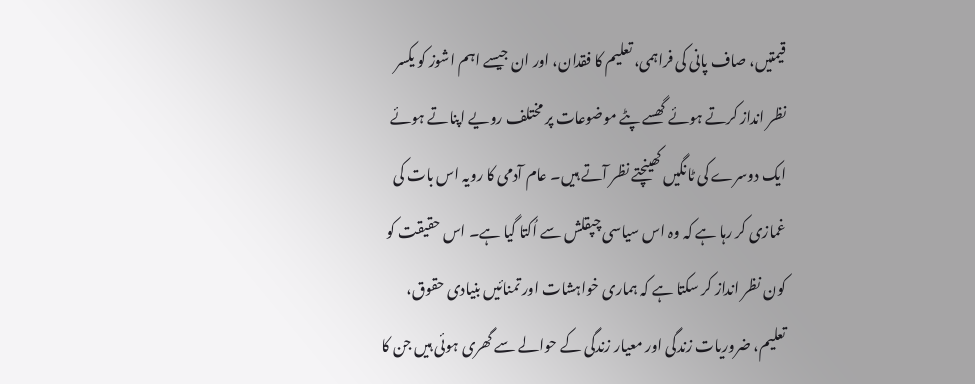قیمتیں، صاف پانی کی فراہمی، تعلیم کا فقدان، اور ان جیسے اہم اشوز کو یکسر نظر انداز کرتے ہوئے گھسے پٹے موضوعات پر مختلف رویے اپناتے ہوئے ایک دوسرے کی ٹانگیں کھینچتے نظر آتے ہیں۔ عام آدمی کا رویہ اس بات کی غمازی کر رہا ہے کہ وہ اس سیاسی چپقلش سے اُکتا گیا ہے۔ اس حقیقت کو کون نظر انداز کر سکتا ہے کہ ہماری خواہشات اور تمنائیں بنیادی حقوق، تعلیم، ضروریات زندگی اور معیار زندگی کے حوالے سے گھری ہوئی ہیں جن کا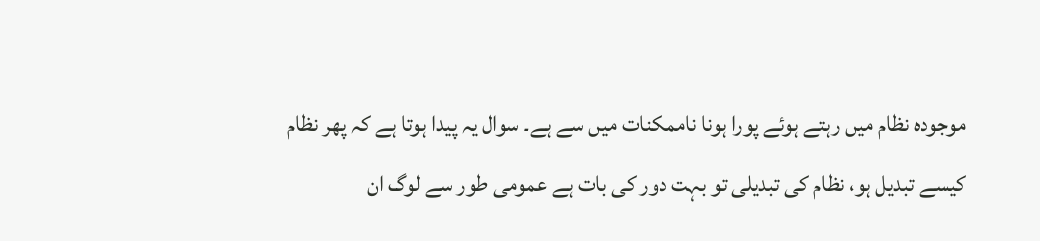موجودہ نظام میں رہتے ہوئے پورا ہونا ناممکنات میں سے ہے۔ سوال یہ پیدا ہوتا ہے کہ پھر نظام کیسے تبدیل ہو، نظام کی تبدیلی تو بہت دور کی بات ہے عمومی طور سے لوگ ان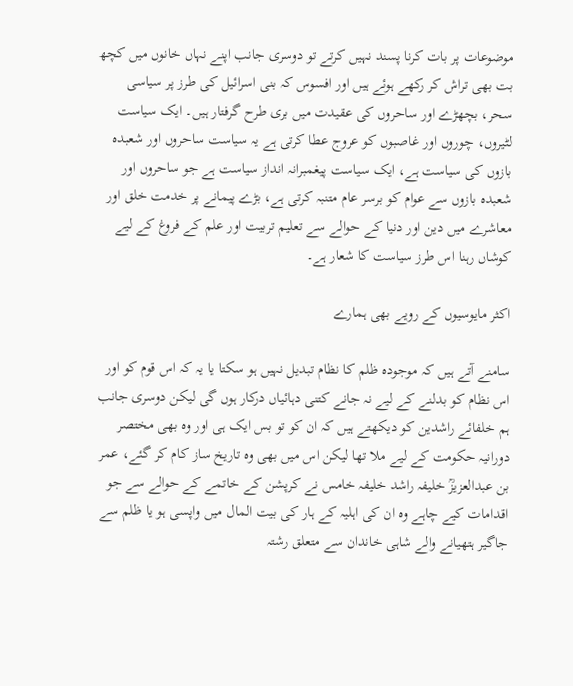موضوعات پر بات کرنا پسند نہیں کرتے تو دوسری جانب اپنے نہاں خانوں میں کچھ بت بھی تراش کر رکھے ہوئے ہیں اور افسوس کہ بنی اسرائیل کی طرز پر سیاسی سحر، بچھڑے اور ساحروں کی عقیدت میں بری طرح گرفتار ہیں۔ ایک سیاست لٹیروں، چوروں اور غاصبوں کو عروج عطا کرتی ہے یہ سیاست ساحروں اور شعبدہ بازوں کی سیاست ہے، ایک سیاست پیغمبرانہ انداز سیاست ہے جو ساحروں اور شعبدہ بازوں سے عوام کو برسر عام متنبہ کرتی ہے، بڑے پیمانے پر خدمت خلق اور معاشرے میں دین اور دنیا کے حوالے سے تعلیم تربیت اور علم کے فروغ کے لیے کوشاں رہنا اس طرز سیاست کا شعار ہے۔

اکثر مایوسیوں کے رویے بھی ہمارے

سامنے آتے ہیں کہ موجودہ ظلم کا نظام تبدیل نہیں ہو سکتا یا یہ کہ اس قوم کو اور اس نظام کو بدلنے کے لیے نہ جانے کتنی دہائیاں درکار ہوں گی لیکن دوسری جانب ہم خلفائے راشدین کو دیکھتے ہیں کہ ان کو تو بس ایک ہی اور وہ بھی مختصر دورانیہ حکومت کے لیے ملا تھا لیکن اس میں بھی وہ تاریخ ساز کام کر گئے، عمر بن عبدالعزیزؒ خلیفہ راشد خلیفہ خامس نے کرپشن کے خاتمے کے حوالے سے جو اقدامات کیے چاہے وہ ان کی اہلیہ کے ہار کی بیت المال میں واپسی ہو یا ظلم سے جاگیر ہتھیانے والے شاہی خاندان سے متعلق رشتہ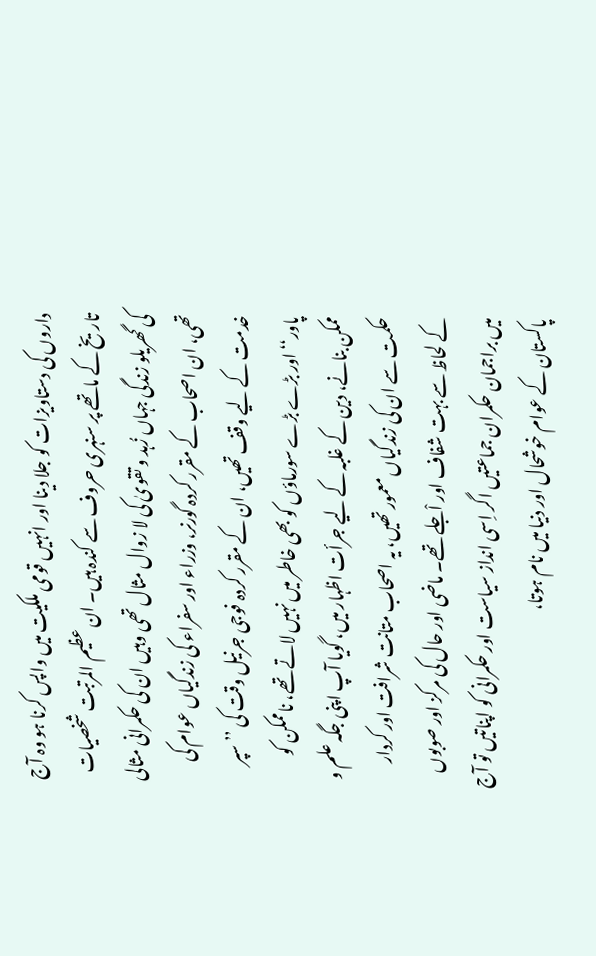داروں کی دستاویزات کو جلا دینا اور انہیں قومی ملکیت میں واپس کرنا ہو وہ آج تاریخ کے ماتھے پر سنہری حروف سے کندہ ہیں۔ ان عظیم المرتبت شخصیات کی گھریلو زندگی جہاں زُہد و تقویٰ کی لا زوال مثال تھی وہیں ان کی حکمرانی مثالی تھی، ان اصحاب کے مقرر کردہ گورنر، وزراء اور سفراء کی زندگیاں عوام کی خدمت کے لیے وقف تھیں، ان کے مقرر کردہ فوجی جرنیل وقت کی ’’سپر پاور‘‘ اور بڑے بڑے سورماؤں کو بھی خاطر میں نہیں لاتے تھے، ناممکن کو ممکن بنانے، دین کے غلبہ کے لیے جرأت اظہار میں، گویا آپ اپنی جگہ علم و حکمت سے ان کی زندگیاں معمور تھیں، یہ اصحاب متانت شرافت اور کردار کے لحاظ سے بہت شفاف اور اْجلے تھے۔ ماضی اور حال کی مرکز اور صوبوں میں براجمان حکمران جماعتیں اگر اِسی انداز سیاست اور حکمرانی کو اپناتیں تو آج پاکستان کے عوام خوشحال اور دنیا میں نام ہوتا،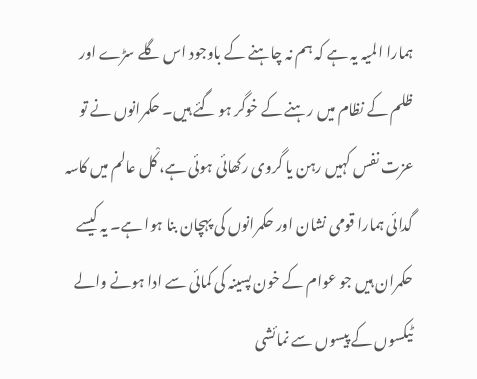ہمارا المیہ یہ ہے کہ ہم نہ چاہنے کے باوجود اس گلے سڑے اور ظلم کے نظام میں رہنے کے خوگر ہو گئے ہیں۔ حکمرانوں نے تو عزت نفس کہیں رہن یا گروی رکھائی ہوئی ہے، کْل عالم میں کاسہ گدائی ہمارا قومی نشان اور حکمرانوں کی پہچان بنا ہوا ہے۔ یہ کیسے حکمران ہیں جو عوام کے خون پسینہ کی کمائی سے ادا ہونے والے ٹیکسوں کے پیسوں سے نمائشی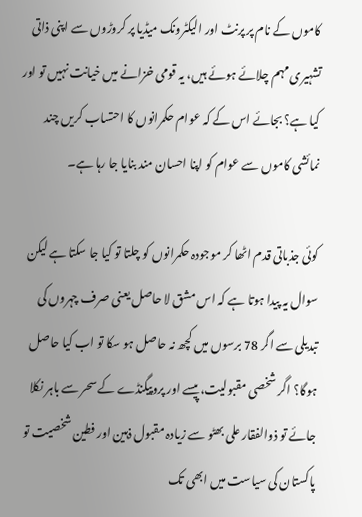کاموں کے نام پر پرنٹ اور الیکٹرونک میڈیا پر کروڑوں سے اپنی ذاتی تشہیری مہم چلائے ہوئے ہیں، یہ قومی خزانے میں خیانت نہیں تو اور کیا ہے؟ بجائے اس کے کہ عوام حکمرانوں کا احتساب کریں چند نمائشی کاموں سے عوام کو اپنا احسان مند بنایا جا رہا ہے۔

کوئی جذباتی قدم اٹھا کر موجودہ حکمرانوں کو چلتا تو کیا جا سکتا ہے لیکن سوال یہ پیدا ہوتا ہے کہ اس مشق لا حاصل یعنی صرف چہروں کی تبدیلی سے اگر 78 برسوں میں کچھ نہ حاصل ہو سکا تو اب کیا حاصل ہوگا؟ اگر شخصی مقبولیت، پیسے اور پروپیگنڈے کے سحر سے باہر نکلا جائے تو ذوالفقار علی بھٹو سے زیادہ مقبول ذہین اور فطین شخصیت تو پاکستان کی سیاست میں ابھی تک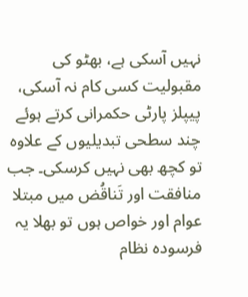نہیں آسکی ہے، بھٹو کی مقبولیت کسی کام نہ آسکی، پیپلز پارٹی حکمرانی کرتے ہوئے چند سطحی تبدیلیوں کے علاوہ تو کچھ بھی نہیں کرسکی۔ جب منافقت اور تَناقُض میں مبتلا عوام اور خواص ہوں تو بھلا یہ فرسودہ نظام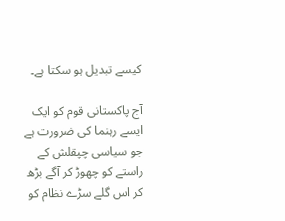کیسے تبدیل ہو سکتا ہے۔

آج پاکستانی قوم کو ایک ایسے رہنما کی ضرورت ہے جو سیاسی چپقلش کے راستے کو چھوڑ کر آگے بڑھ کر اس گلے سڑے نظام کو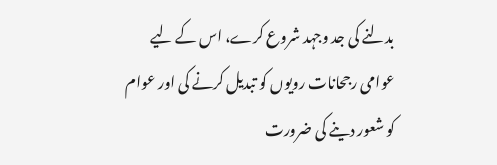بدلنے کی جد وجہد شروع کرے، اس کے لیے عوامی رجحانات رویوں کو تبدیل کرنے کی اور عوام کو شعور دینے کی ضرورت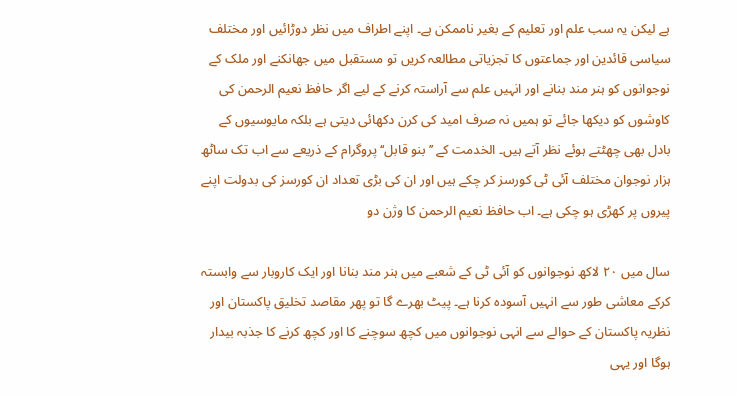ہے لیکن یہ سب علم اور تعلیم کے بغیر ناممکن ہے۔ اپنے اطراف میں نظر دوڑائیں اور مختلف سیاسی قائدین اور جماعتوں کا تجزیاتی مطالعہ کریں تو مستقبل میں جھانکنے اور ملک کے نوجوانوں کو ہنر مند بنانے اور انہیں علم سے آراستہ کرنے کے لیے اگر حافظ نعیم الرحمن کی کاوشوں کو دیکھا جائے تو ہمیں نہ صرف امید کی کرن دکھائی دیتی ہے بلکہ مایوسیوں کے بادل بھی چھٹتے ہوئے نظر آتے ہیں۔ الخدمت کے ’’بنو قابل‘‘ پروگرام کے ذریعے سے اب تک ساٹھ ہزار نوجوان مختلف آئی ٹی کورسز کر چکے ہیں اور ان کی بڑی تعداد ان کورسز کی بدولت اپنے پیروں پر کھڑی ہو چکی ہے۔ اب حافظ نعیم الرحمن کا وژن دو

سال میں ۲۰ لاکھ نوجوانوں کو آئی ٹی کے شعبے میں ہنر مند بنانا اور ایک کاروبار سے وابستہ کرکے معاشی طور سے انہیں آسودہ کرنا ہے۔ پیٹ بھرے گا تو پھر مقاصد تخلیق پاکستان اور نظریہ پاکستان کے حوالے سے انہی نوجوانوں میں کچھ سوچنے کا اور کچھ کرنے کا جذبہ بیدار ہوگا اور یہی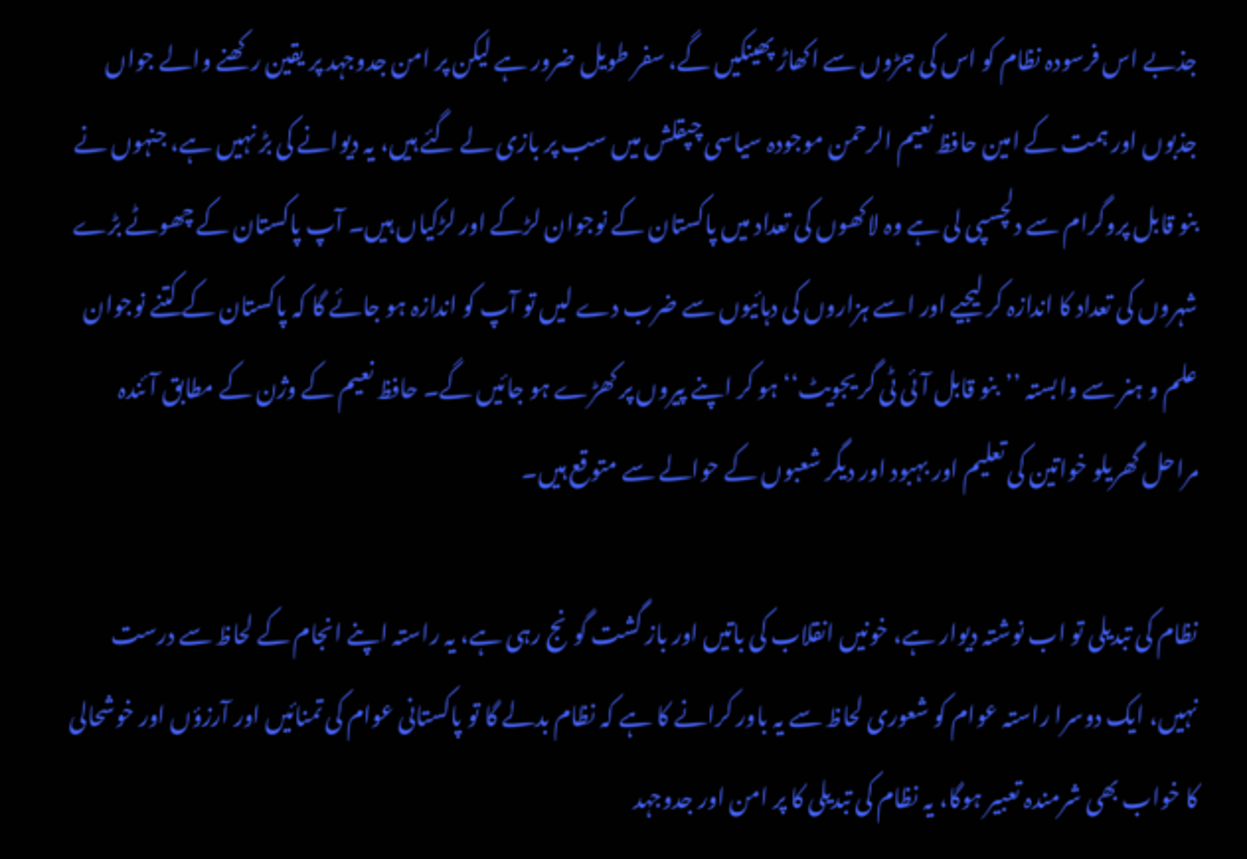جذبے اس فرسودہ نظام کو اس کی جڑوں سے اکھاڑ پھینکیں گے، سفر طویل ضرور ہے لیکن پر امن جدوجہد پر یقین رکھنے والے جواں جذبوں اور ہمت کے امین حافظ نعیم الرحمن موجودہ سیاسی چپقلش میں سب پر بازی لے گئے ہیں، یہ دیوانے کی بڑ نہیں ہے، جنہوں نے بنو قابل پروگرام سے دلچسپی لی ہے وہ لاکھوں کی تعداد میں پاکستان کے نوجوان لڑکے اور لڑکیاں ہیں۔ آپ پاکستان کے چھوٹے بڑے شہروں کی تعداد کا اندازہ کر لیجیے اور اسے ہزاروں کی دہائیوں سے ضرب دے لیں تو آپ کو اندازہ ہو جائے گا کہ پاکستان کے کتنے نوجوان علم و ہنر سے وابستہ ’’بنو قابل آئی ٹی گر یجویٹ‘‘ ہو کر اپنے پیروں پر کھڑے ہو جائیں گے۔ حافظ نعیم کے وژن کے مطابق آئندہ مراحل گھریلو خواتین کی تعلیم اور بہبود اور دیگر شعبوں کے حوالے سے متوقع ہیں۔

نظام کی تبدیلی تو اب نوشتہ دیوار ہے، خونیں انقلاب کی باتیں اور باز گشت گونج رہی ہے، یہ راستہ اپنے انجام کے لحاظ سے درست نہیں، ایک دوسرا راستہ عوام کو شعوری لحاظ سے یہ باور کرانے کا ہے کہ نظام بدلے گا تو پاکستانی عوام کی تمنائیں اور آرزؤں اور خوشحالی کا خواب بھی شرمندہ تعبیر ہوگا، یہ نظام کی تبدیلی کا پر امن اور جدوجہد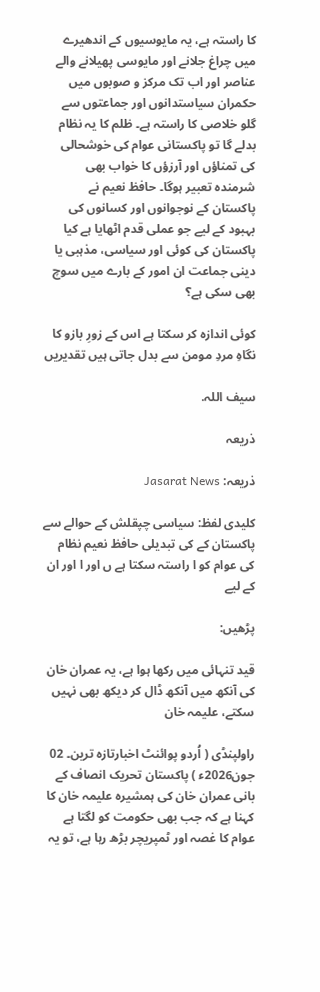کا راستہ ہے، یہ مایوسیوں کے اندھیرے میں چراغ جلانے اور مایوسی پھیلانے والے عناصر اور اب تک مرکز و صوبوں میں حکمران سیاستدانوں اور جماعتوں سے گلو خلاصی کا راستہ ہے۔ ظلم کا یہ نظام بدلے گا تو پاکستانی عوام کی خوشحالی کی تمناؤں اور آرزؤں کا خواب بھی شرمندہ تعبیر ہوگا۔ حافظ نعیم نے پاکستان کے نوجوانوں اور کسانوں کی بہبود کے لیے جو عملی قدم اٹھایا ہے کیا پاکستان کی کوئی اور سیاسی، مذہبی یا دینی جماعت ان امور کے بارے میں سوچ بھی سکی ہے؟

کوئی اندازہ کر سکتا ہے اس کے زورِ بازو کا
نگاہِ مردِ مومن سے بدل جاتی ہیں تقدیریں

سیف اللہ.

ذریعہ

ذریعہ: Jasarat News

کلیدی لفظ: سیاسی چپقلش کے حوالے سے پاکستان کے کی تبدیلی حافظ نعیم نظام کی عوام کو ا راستہ سکتا ہے ں اور ا اور ان کے لیے

پڑھیں:

قید تنہائی میں رکھا ہوا ہے، یہ عمران خان کی آنکھ میں آنکھ ڈال کر دیکھ بھی نہیں سکتے، علیمہ خان

راولپنڈی ( اُردو پوائنٹ اخبارتازہ ترین۔ 02 جون2026ء ) پاکستان تحریک انصاف کے بانی عمران خان کی ہمشیرہ علیمہ خان کا کہنا ہے کہ جب بھی حکومت کو لگتا ہے عوام کا غصہ اور ٹمپریچر بڑھ رہا ہے، تو یہ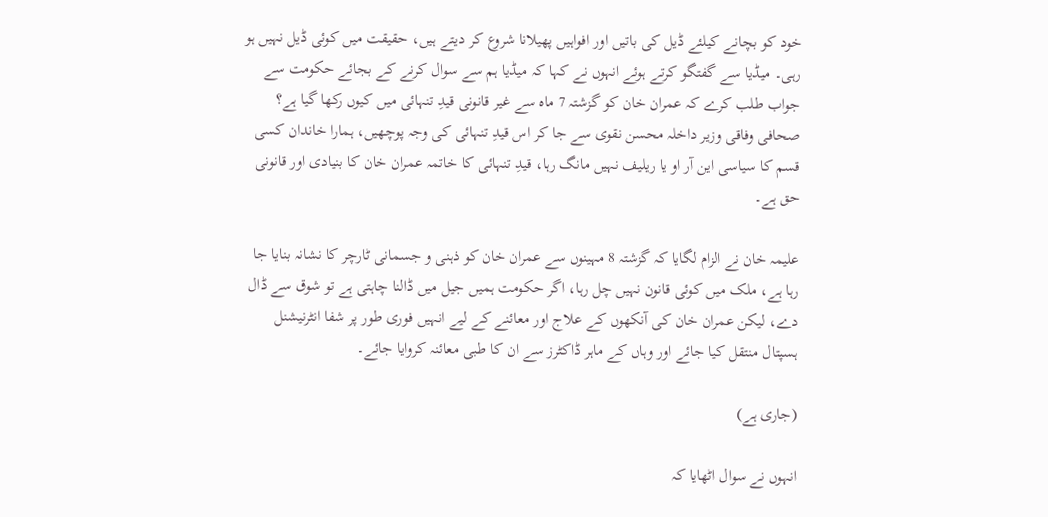خود کو بچانے کیلئے ڈیل کی باتیں اور افواہیں پھیلانا شروع کر دیتے ہیں، حقیقت میں کوئی ڈیل نہیں ہو رہی۔ میڈیا سے گفتگو کرتے ہوئے انہوں نے کہا کہ میڈیا ہم سے سوال کرنے کے بجائے حکومت سے جواب طلب کرے کہ عمران خان کو گزشتہ 7 ماہ سے غیر قانونی قیدِ تنہائی میں کیوں رکھا گیا ہے؟ صحافی وفاقی وزیر داخلہ محسن نقوی سے جا کر اس قیدِ تنہائی کی وجہ پوچھیں، ہمارا خاندان کسی قسم کا سیاسی این آر او یا ریلیف نہیں مانگ رہا، قیدِ تنہائی کا خاتمہ عمران خان کا بنیادی اور قانونی حق ہے۔

علیمہ خان نے الزام لگایا کہ گزشتہ 8 مہینوں سے عمران خان کو ذہنی و جسمانی ٹارچر کا نشانہ بنایا جا رہا ہے، ملک میں کوئی قانون نہیں چل رہا، اگر حکومت ہمیں جیل میں ڈالنا چاہتی ہے تو شوق سے ڈال دے، لیکن عمران خان کی آنکھوں کے علاج اور معائنے کے لیے انہیں فوری طور پر شفا انٹرنیشنل ہسپتال منتقل کیا جائے اور وہاں کے ماہر ڈاکٹرز سے ان کا طبی معائنہ کروایا جائے۔

(جاری ہے)

انہوں نے سوال اٹھایا کہ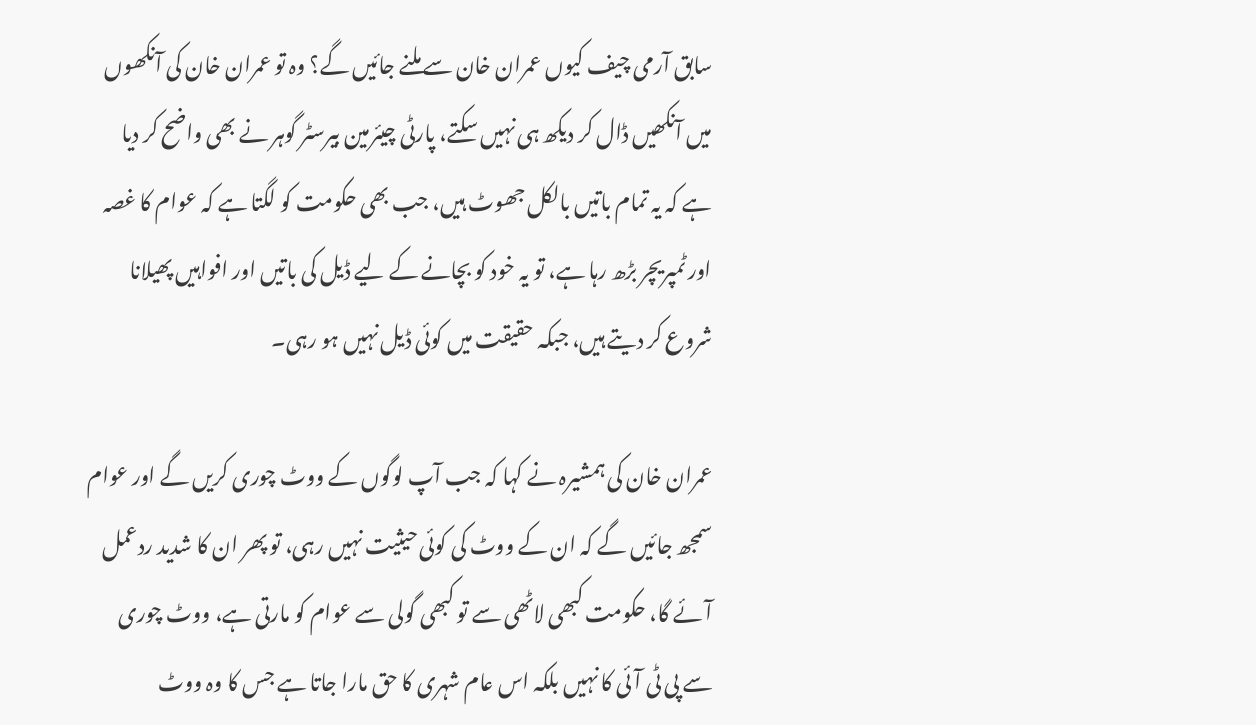سابق آرمی چیف کیوں عمران خان سے ملنے جائیں گے؟ وہ تو عمران خان کی آنکھوں میں آنکھیں ڈال کر دیکھ ہی نہیں سکتے، پارٹی چیئرمین بیرسٹر گوہر نے بھی واضح کر دیا ہے کہ یہ تمام باتیں بالکل جھوٹ ہیں، جب بھی حکومت کو لگتا ہے کہ عوام کا غصہ اور ٹمپریچر بڑھ رہا ہے، تو یہ خود کو بچانے کے لیے ڈیل کی باتیں اور افواہیں پھیلانا شروع کر دیتے ہیں، جبکہ حقیقت میں کوئی ڈیل نہیں ہو رہی۔

عمران خان کی ہمشیرہ نے کہا کہ جب آپ لوگوں کے ووٹ چوری کریں گے اور عوام سمجھ جائیں گے کہ ان کے ووٹ کی کوئی حیثیت نہیں رہی، تو پھر ان کا شدید ردعمل آئے گا، حکومت کبھی لاٹھی سے تو کبھی گولی سے عوام کو مارتی ہے، ووٹ چوری سے پی ٹی آئی کا نہیں بلکہ اس عام شہری کا حق مارا جاتا ہے جس کا وہ ووٹ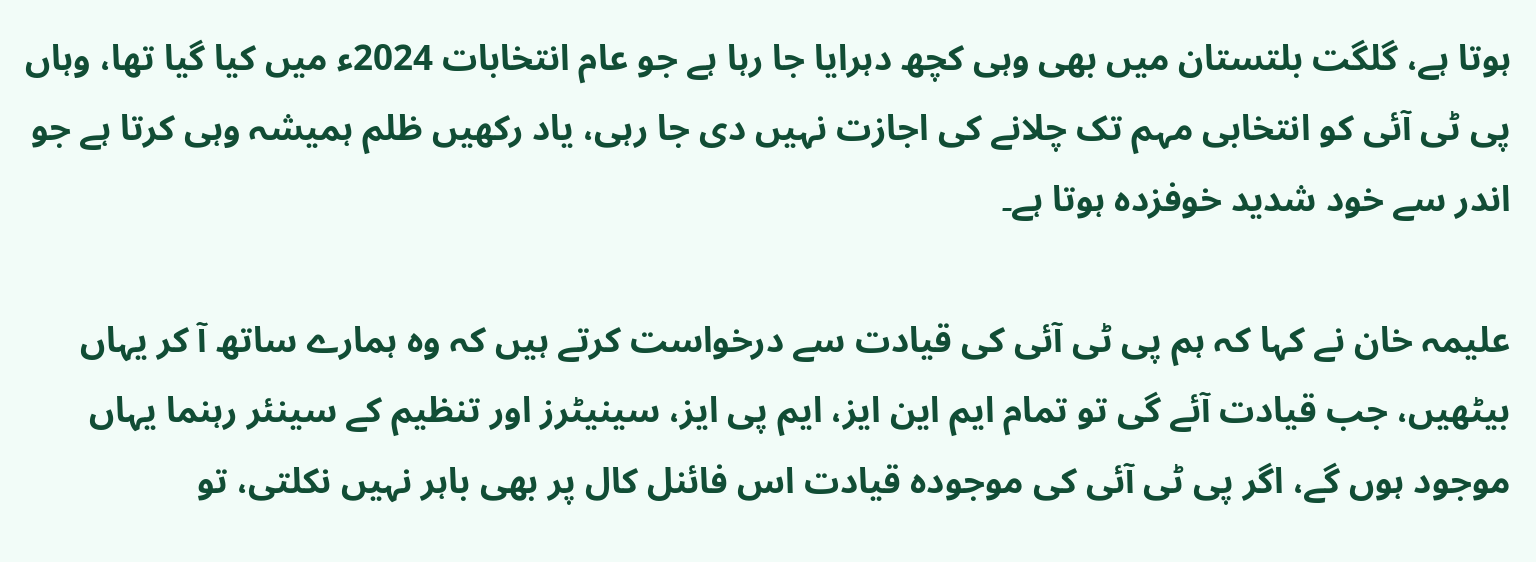ہوتا ہے، گلگت بلتستان میں بھی وہی کچھ دہرایا جا رہا ہے جو عام انتخابات 2024ء میں کیا گیا تھا، وہاں پی ٹی آئی کو انتخابی مہم تک چلانے کی اجازت نہیں دی جا رہی، یاد رکھیں ظلم ہمیشہ وہی کرتا ہے جو اندر سے خود شدید خوفزدہ ہوتا ہے۔

علیمہ خان نے کہا کہ ہم پی ٹی آئی کی قیادت سے درخواست کرتے ہیں کہ وہ ہمارے ساتھ آ کر یہاں بیٹھیں، جب قیادت آئے گی تو تمام ایم این ایز، ایم پی ایز، سینیٹرز اور تنظیم کے سینئر رہنما یہاں موجود ہوں گے، اگر پی ٹی آئی کی موجودہ قیادت اس فائنل کال پر بھی باہر نہیں نکلتی، تو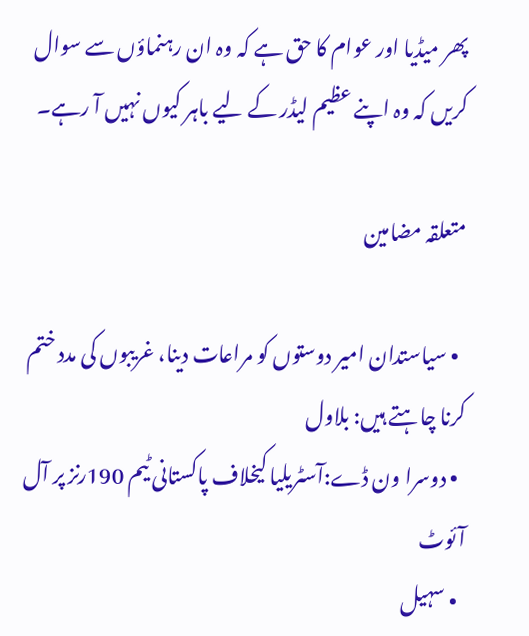پھر میڈیا اور عوام کا حق ہے کہ وہ ان رہنماؤں سے سوال کریں کہ وہ اپنے عظیم لیڈر کے لیے باہر کیوں نہیں آ رہے۔

متعلقہ مضامین

  • سیاستدان امیر دوستوں کو مراعات دینا، غریبوں کی مدد ختم کرنا چاہتے ہیں: بلاول
  • دوسرا ون ڈے:آسٹریلیا کیخلاف پاکستانی ٹیم 190رنز پر آل آئوٹ
  • سہیل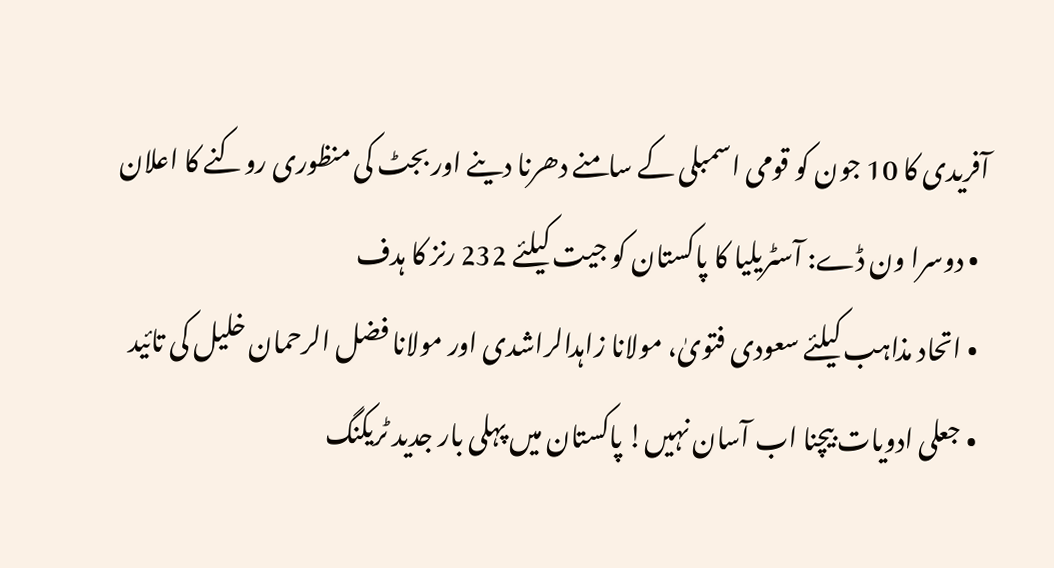آفریدی کا 10 جون کو قومی اسمبلی کے سامنے دھرنا دینے اور بجٹ کی منظوری روکنے کا اعلان
  • دوسرا ون ڈے: آسٹریلیا کا پاکستان کو جیت کیلئے 232 رنز کا ہدف
  • اتحاد مذاہب کیلئے سعودی فتویٰ، مولانا زاہدالراشدی اور مولانا فضل الرحمان خلیل کی تائید
  • جعلی ادویات بیچنا اب آسان نہیں! پاکستان میں پہلی بار جدید ٹریکنگ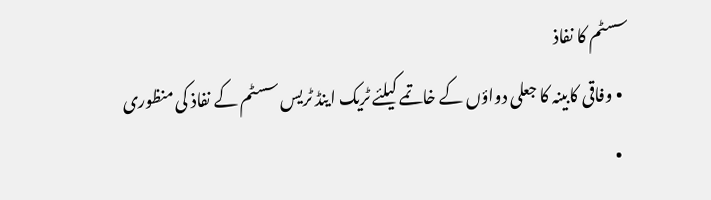سسٹم کا نفاذ
  • وفاقی کابینہ کا جعلی دواؤں کے خاتمے کیلئے ٹریک اینڈ ٹریس سسٹم کے نفاذ کی منظوری
  •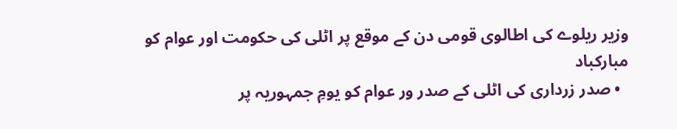وزیر ریلوے کی اطالوی قومی دن کے موقع پر اٹلی کی حکومت اور عوام کو مبارکباد
  • صدر زرداری کی اٹلی کے صدر ور عوام کو یومِ جمہوریہ پر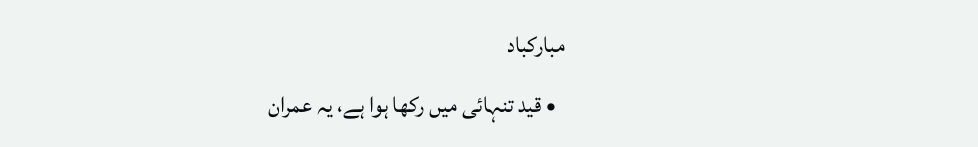مبارکباد
  • قید تنہائی میں رکھا ہوا ہے، یہ عمران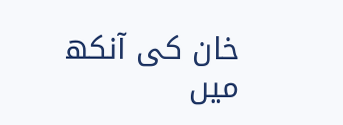خان کی آنکھ میں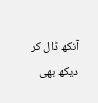آنکھ ڈال کر دیکھ بھی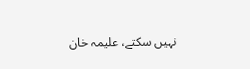نہیں سکتے، علیمہ خان